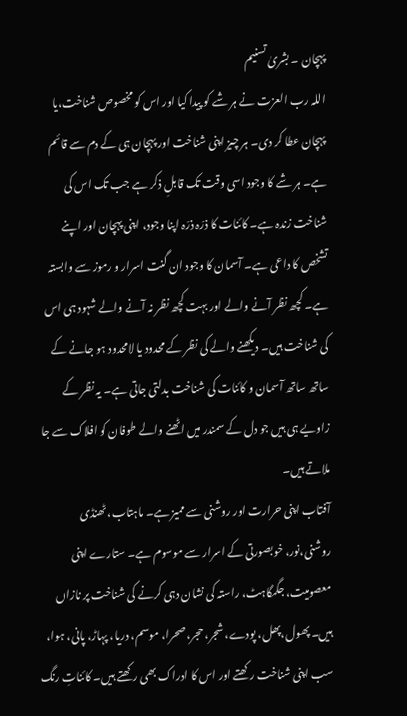پہچان ۔ بشریٰ تسنیم
اللہ رب العزت نے ہر شے کو پیدا کیا اور اس کو مخصوص شناخت،یا پہچان عطا کر دی۔ ہر چیز اپنی شناخت اور پہچان ہی کے دم سے قائم ہے۔ ہر شے کا وجود اسی وقت تک قابلِ ذکر ہے جب تک اس کی شناخت زندہ ہے۔ کائنات کا ذرّہ ذرّہ اپنا وجود، اپنی پہچان اور اپنے تشخص کا داعی ہے۔ آسمان کا وجود ان گنت اسرار و رموز سے وابستہ ہے۔ کچھ نظر آنے والے اور بہت کچھ نظر نہ آنے والے شہود ہی اس کی شناخت ہیں۔ دیکھنے والے کی نظر کے محدود یا لامحدود ہو جانے کے ساتھ ساتھ آسمان و کائنات کی شناخت بدلتی جاتی ہے۔ یہ نظر کے زاویے ہی ہیں جو دل کے سمندر میں اٹھنے والے طوفان کو افلاک سے جا ملاتے ہیں۔
آفتاب اپنی حرارت اور روشنی سے ممیز ہے۔ ماہتاب، ٹھنڈی روشنی،نور، خوبصورتی کے اسرار سے موسوم ہے۔ ستارے اپنی معصومیت، جگمگاہٹ، راستہ کی نشان دہی کرنے کی شناخت پر نازاں ہیں۔ پھول،پھل، پودے، شجر، حجر، صحرا، موسم، دریا، پہاڑ، پانی، ہوا، سب اپنی شناخت رکھتے اور اس کا ادراک بھی رکھتے ہیں۔ کائناتِ رنگ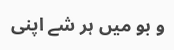و بو میں ہر شے اپنی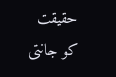حقیقت کو جانتی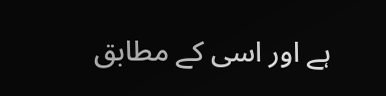ہے اور اسی کے مطابق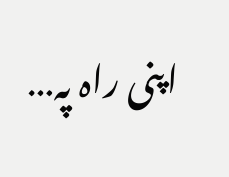اپنی راہ پہ…